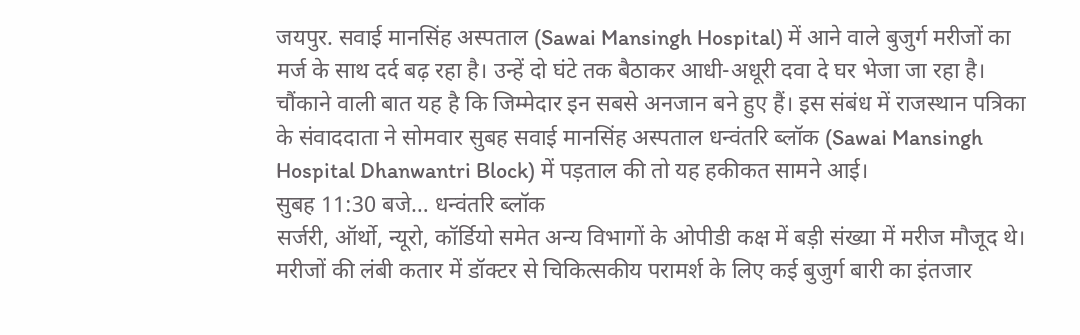जयपुर. सवाई मानसिंह अस्पताल (Sawai Mansingh Hospital) में आने वाले बुजुर्ग मरीजों का मर्ज के साथ दर्द बढ़ रहा है। उन्हें दो घंटे तक बैठाकर आधी-अधूरी दवा दे घर भेजा जा रहा है। चौंकाने वाली बात यह है कि जिम्मेदार इन सबसे अनजान बने हुए हैं। इस संबंध में राजस्थान पत्रिका के संवाददाता ने सोमवार सुबह सवाई मानसिंह अस्पताल धन्वंतरि ब्लॉक (Sawai Mansingh Hospital Dhanwantri Block) में पड़ताल की तो यह हकीकत सामने आई।
सुबह 11:30 बजे… धन्वंतरि ब्लॉक
सर्जरी, ऑर्थो, न्यूरो, कॉर्डियो समेत अन्य विभागों के ओपीडी कक्ष में बड़ी संख्या में मरीज मौजूद थे। मरीजों की लंबी कतार में डॉक्टर से चिकित्सकीय परामर्श के लिए कई बुजुर्ग बारी का इंतजार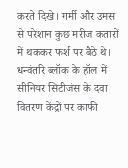करते दिखे। गर्मी और उमस से परेशान कुछ मरीज कतारों में थककर फर्श पर बैठे थे। धन्वंतरि ब्लॉक के हॉल में सीनियर सिटीजंस के दवा वितरण केंद्रों पर काफी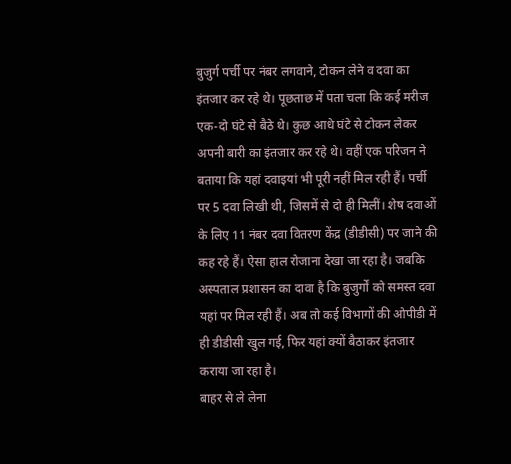बुजुर्ग पर्ची पर नंबर लगवाने, टोकन लेने व दवा का इंतजार कर रहे थे। पूछताछ में पता चला कि कई मरीज एक-दो घंटे से बैठे थे। कुछ आधे घंटे से टोकन लेकर अपनी बारी का इंतजार कर रहे थे। वहीं एक परिजन ने बताया कि यहां दवाइयां भी पूरी नहीं मिल रही हैं। पर्ची पर 5 दवा लिखी थी, जिसमें से दो ही मिलीं। शेष दवाओं के लिए 11 नंबर दवा वितरण केंद्र (डीडीसी) पर जाने की कह रहे हैं। ऐसा हाल रोजाना देखा जा रहा है। जबकि अस्पताल प्रशासन का दावा है कि बुजुर्गों को समस्त दवा यहां पर मिल रही हैं। अब तो कई विभागों की ओपीडी में ही डीडीसी खुल गई, फिर यहां क्यों बैठाकर इंतजार कराया जा रहा है।
बाहर से ले लेना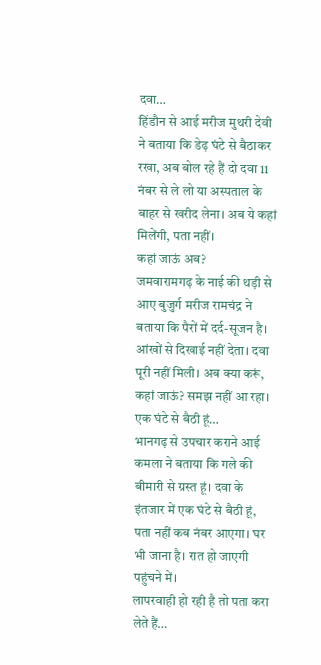दवा…
हिंडौन से आई मरीज मुथरी देवी ने बताया कि डेढ़ घंटे से बैठाकर रखा, अब बोल रहे हैं दो दवा 11 नंबर से ले लो या अस्पताल के बाहर से खरीद लेना। अब ये कहां मिलेंगी, पता नहीं।
कहां जाऊं अब?
जमवारामगढ़ के नाई की थड़ी से आए बुजुर्ग मरीज रामचंद्र ने बताया कि पैरों में दर्द-सूजन है। आंखों से दिखाई नहीं देता। दवा पूरी नहीं मिली। अब क्या करूं, कहां जाऊं? समझ नहीं आ रहा।
एक घंटे से बैठी हूं…
भानगढ़ से उपचार कराने आई कमला ने बताया कि गले की बीमारी से ग्रस्त हूं। दवा के इंतजार में एक घंटे से बैठी हूं, पता नहीं कब नंबर आएगा। घर भी जाना है। रात हो जाएगी पहुंचने में।
लापरवाही हो रही है तो पता करा लेते हैं…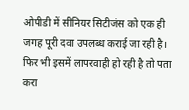ओपीडी में सीनियर सिटीजंस को एक ही जगह पूरी दवा उपलब्ध कराई जा रही है। फिर भी इसमें लापरवाही हो रही है तो पता करा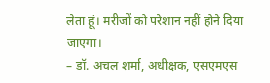लेता हूं। मरीजों को परेशान नहीं होने दिया जाएगा।
– डॉ. अचल शर्मा, अधीक्षक, एसएमएस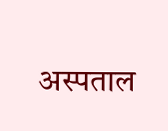अस्पताल